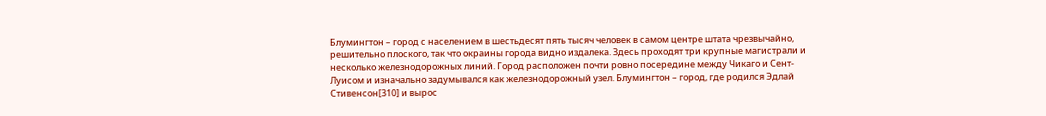Блумингтон – город с населением в шестьдесят пять тысяч человек в самом центре штата чрезвычайно, решительно плоского, так что окраины города видно издалека. Здесь проходят три крупные магистрали и несколько железнодорожных линий. Город расположен почти ровно посередине между Чикаго и Сент-Луисом и изначально задумывался как железнодорожный узел. Блумингтон – город, где родился Эдлай Стивенсон[310] и вырос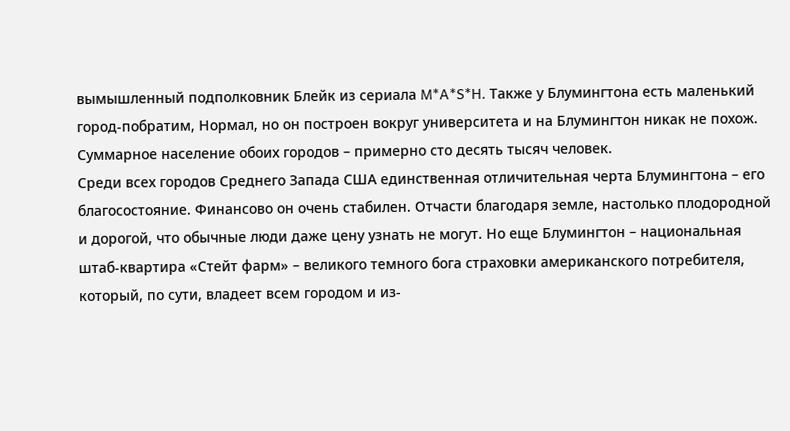вымышленный подполковник Блейк из сериала M*A*S*H. Также у Блумингтона есть маленький город-побратим, Нормал, но он построен вокруг университета и на Блумингтон никак не похож. Суммарное население обоих городов – примерно сто десять тысяч человек.
Среди всех городов Среднего Запада США единственная отличительная черта Блумингтона – его благосостояние. Финансово он очень стабилен. Отчасти благодаря земле, настолько плодородной и дорогой, что обычные люди даже цену узнать не могут. Но еще Блумингтон – национальная штаб-квартира «Стейт фарм» – великого темного бога страховки американского потребителя, который, по сути, владеет всем городом и из-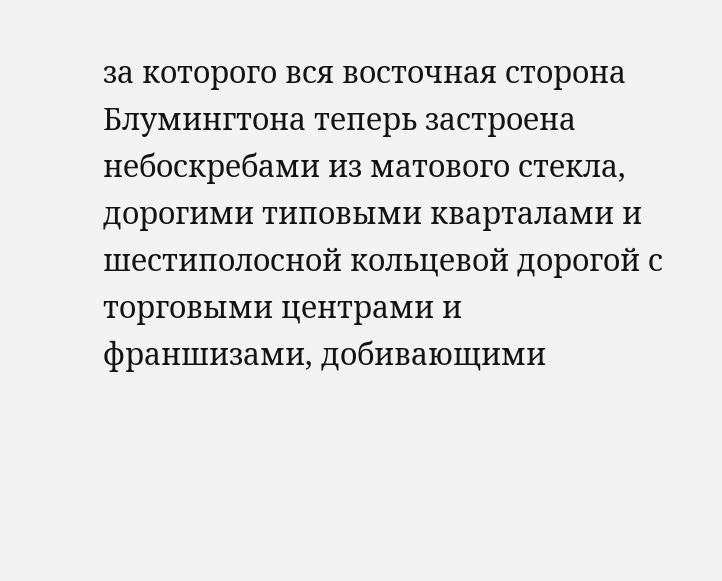за которого вся восточная сторона Блумингтона теперь застроена небоскребами из матового стекла, дорогими типовыми кварталами и шестиполосной кольцевой дорогой с торговыми центрами и франшизами, добивающими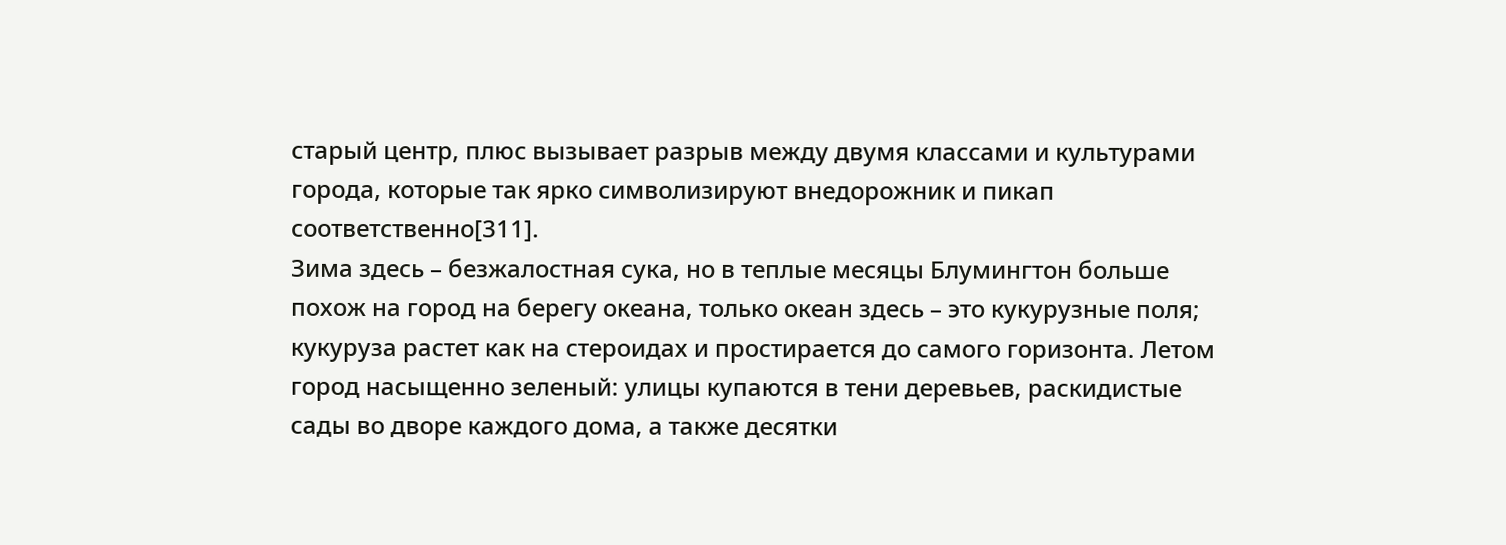старый центр, плюс вызывает разрыв между двумя классами и культурами города, которые так ярко символизируют внедорожник и пикап соответственно[311].
Зима здесь – безжалостная сука, но в теплые месяцы Блумингтон больше похож на город на берегу океана, только океан здесь – это кукурузные поля; кукуруза растет как на стероидах и простирается до самого горизонта. Летом город насыщенно зеленый: улицы купаются в тени деревьев, раскидистые сады во дворе каждого дома, а также десятки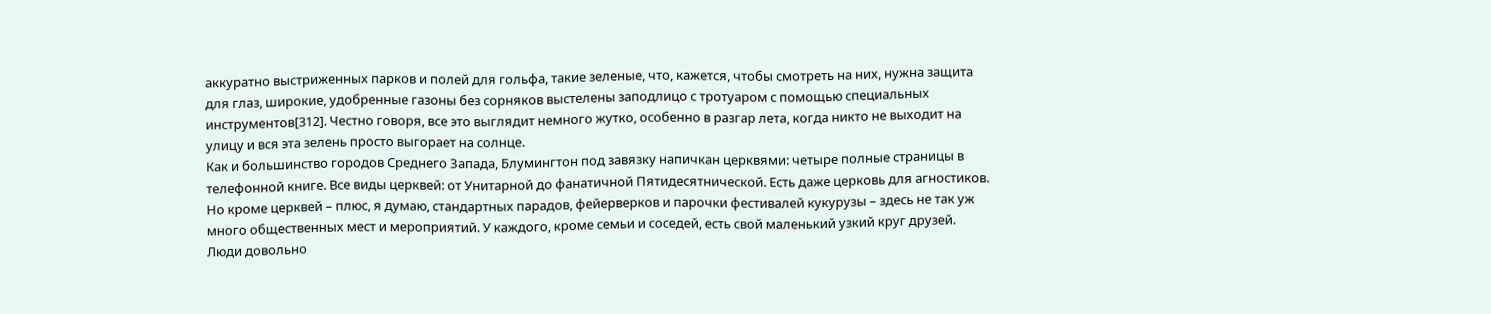аккуратно выстриженных парков и полей для гольфа, такие зеленые, что, кажется, чтобы смотреть на них, нужна защита для глаз, широкие, удобренные газоны без сорняков выстелены заподлицо с тротуаром с помощью специальных инструментов[312]. Честно говоря, все это выглядит немного жутко, особенно в разгар лета, когда никто не выходит на улицу и вся эта зелень просто выгорает на солнце.
Как и большинство городов Среднего Запада, Блумингтон под завязку напичкан церквями: четыре полные страницы в телефонной книге. Все виды церквей: от Унитарной до фанатичной Пятидесятнической. Есть даже церковь для агностиков. Но кроме церквей – плюс, я думаю, стандартных парадов, фейерверков и парочки фестивалей кукурузы – здесь не так уж много общественных мест и мероприятий. У каждого, кроме семьи и соседей, есть свой маленький узкий круг друзей. Люди довольно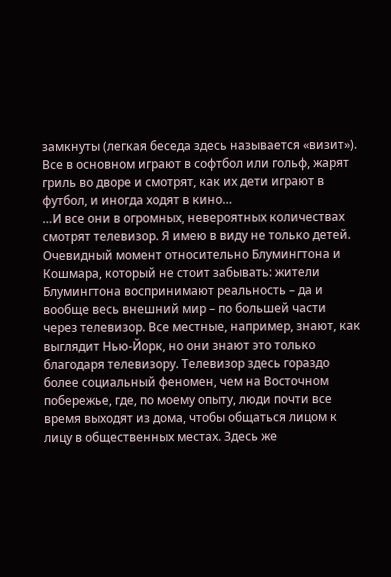замкнуты (легкая беседа здесь называется «визит»). Все в основном играют в софтбол или гольф, жарят гриль во дворе и смотрят, как их дети играют в футбол, и иногда ходят в кино…
…И все они в огромных, невероятных количествах смотрят телевизор. Я имею в виду не только детей. Очевидный момент относительно Блумингтона и Кошмара, который не стоит забывать: жители Блумингтона воспринимают реальность – да и вообще весь внешний мир – по большей части через телевизор. Все местные, например, знают, как выглядит Нью-Йорк, но они знают это только благодаря телевизору. Телевизор здесь гораздо более социальный феномен, чем на Восточном побережье, где, по моему опыту, люди почти все время выходят из дома, чтобы общаться лицом к лицу в общественных местах. Здесь же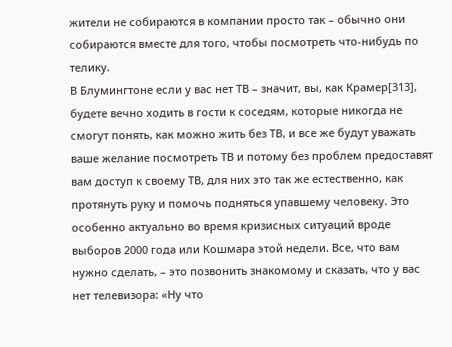жители не собираются в компании просто так – обычно они собираются вместе для того, чтобы посмотреть что-нибудь по телику.
В Блумингтоне если у вас нет ТВ – значит, вы, как Крамер[313], будете вечно ходить в гости к соседям, которые никогда не смогут понять, как можно жить без ТВ, и все же будут уважать ваше желание посмотреть ТВ и потому без проблем предоставят вам доступ к своему ТВ, для них это так же естественно, как протянуть руку и помочь подняться упавшему человеку. Это особенно актуально во время кризисных ситуаций вроде выборов 2000 года или Кошмара этой недели. Все, что вам нужно сделать, – это позвонить знакомому и сказать, что у вас нет телевизора: «Ну что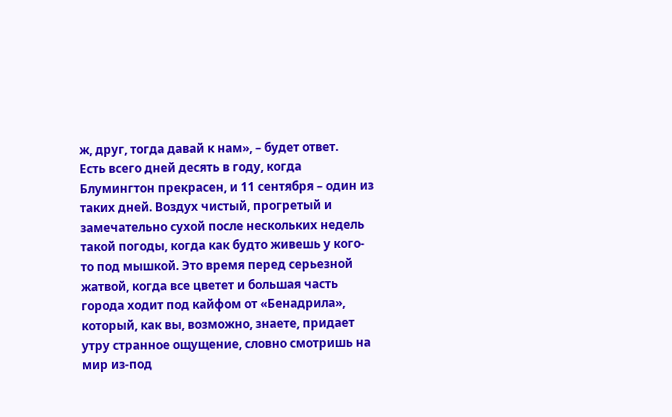ж, друг, тогда давай к нам», – будет ответ.
Есть всего дней десять в году, когда Блумингтон прекрасен, и 11 сентября – один из таких дней. Воздух чистый, прогретый и замечательно сухой после нескольких недель такой погоды, когда как будто живешь у кого-то под мышкой. Это время перед серьезной жатвой, когда все цветет и большая часть города ходит под кайфом от «Бенадрила», который, как вы, возможно, знаете, придает утру странное ощущение, словно смотришь на мир из-под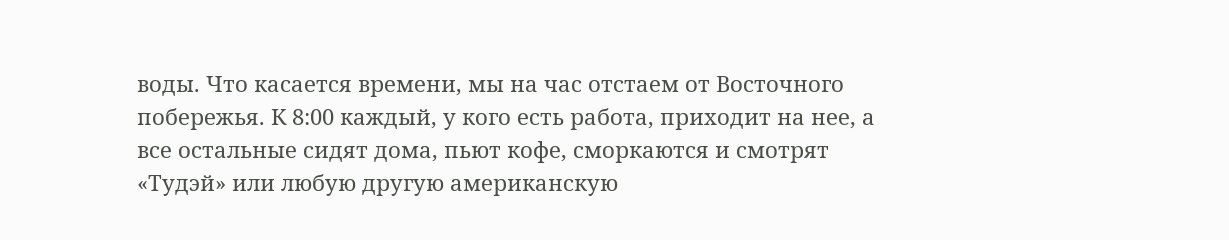воды. Что касается времени, мы на час отстаем от Восточного побережья. К 8:00 каждый, у кого есть работа, приходит на нее, а все остальные сидят дома, пьют кофе, сморкаются и смотрят «Тудэй» или любую другую американскую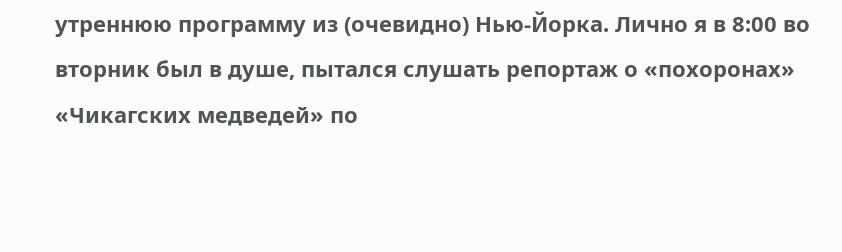утреннюю программу из (очевидно) Нью-Йорка. Лично я в 8:00 во вторник был в душе, пытался слушать репортаж о «похоронах» «Чикагских медведей» по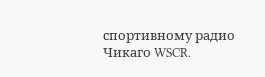спортивному радио Чикаго WSCR.